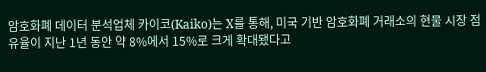암호화폐 데이터 분석업체 카이코(Kaiko)는 X를 통해, 미국 기반 암호화폐 거래소의 현물 시장 점유율이 지난 1년 동안 약 8%에서 15%로 크게 확대됐다고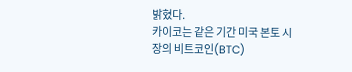밝혔다.
카이코는 같은 기간 미국 본토 시장의 비트코인(BTC)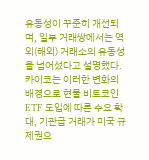유동성이 꾸준히 개선되며, 일부 거래쌍에서는 역외(해외) 거래소의 유동성을 넘어섰다고 설명했다.
카이코는 이러한 변화의 배경으로 현물 비트코인 ETF 도입에 따른 수요 확대, 기관급 거래가 미국 규제권으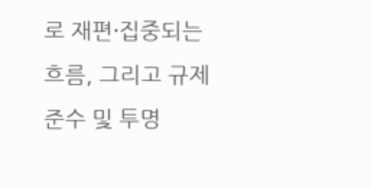로 재편·집중되는 흐름, 그리고 규제 준수 및 투명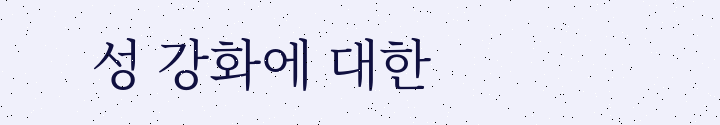성 강화에 대한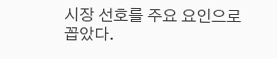시장 선호를 주요 요인으로 꼽았다.